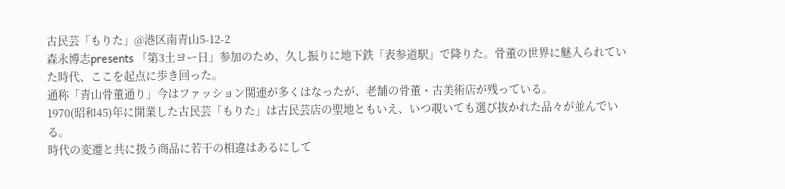古民芸「もりた」@港区南青山5-12-2
森永博志presents 「第3土ヨー日」参加のため、久し振りに地下鉄「表参道駅」で降りた。骨董の世界に魅入られていた時代、ここを起点に歩き回った。
通称「青山骨董通り」今はファッション関連が多くはなったが、老舗の骨董・古美術店が残っている。
1970(昭和45)年に開業した古民芸「もりた」は古民芸店の聖地ともいえ、いつ覗いても選び抜かれた品々が並んでいる。
時代の変遷と共に扱う商品に若干の相違はあるにして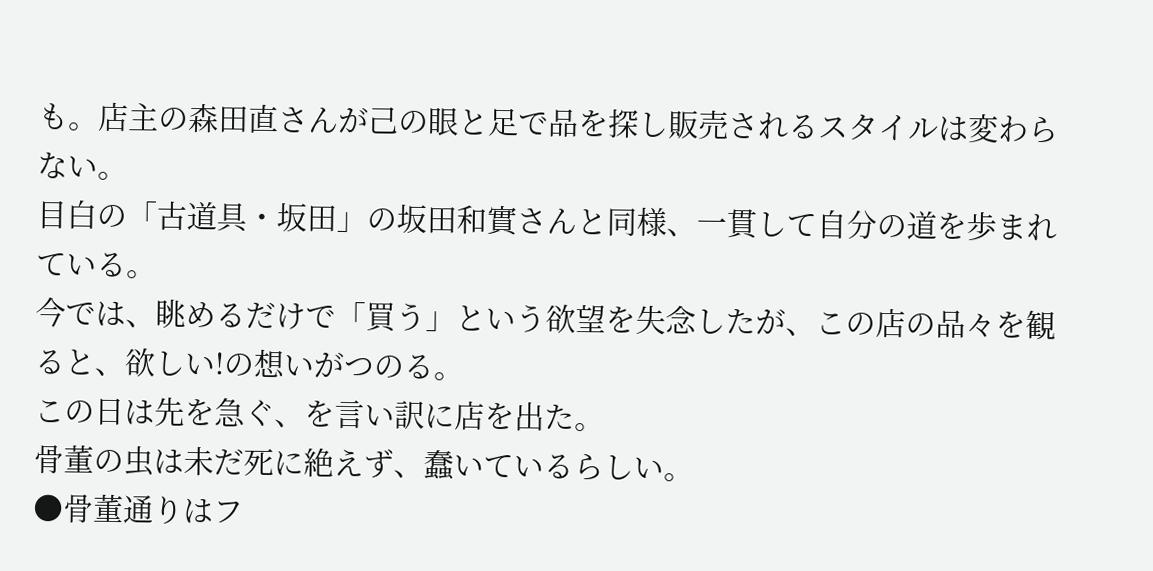も。店主の森田直さんが己の眼と足で品を探し販売されるスタイルは変わらない。
目白の「古道具・坂田」の坂田和實さんと同様、一貫して自分の道を歩まれている。
今では、眺めるだけで「買う」という欲望を失念したが、この店の品々を観ると、欲しい!の想いがつのる。
この日は先を急ぐ、を言い訳に店を出た。
骨董の虫は未だ死に絶えず、蠢いているらしい。
●骨董通りはフ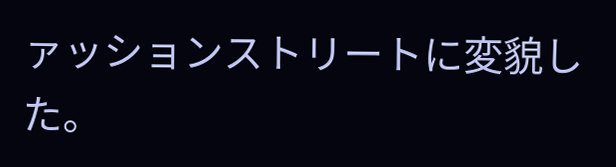ァッションストリートに変貌した。